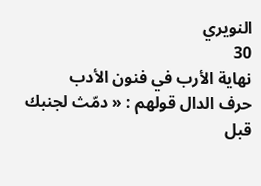النويري
30
نهاية الأرب في فنون الأدب
حرف الدال قولهم : « دمّث لجنبك قبل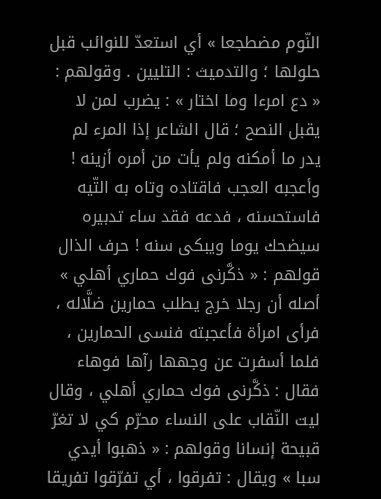النّوم مضطجعا » أي استعدّ للنوائب قبل حلولها ؛ والتدميث : التليين . وقولهم : « دع امرءا وما اختار » : يضرب لمن لا يقبل النصح ؛ قال الشاعر إذا المرء لم يدر ما أمكنه ولم يأت من أمره أزينه ! وأعجبه العجب فاقتاده وتاه به التّيه فاستحسنه ، فدعه فقد ساء تدبيره سيضحك يوما ويبكى سنه ! حرف الذال قولهم : « ذكَّرنى فوك حماري أهلي » أصله أن رجلا خرج يطلب حمارين ضلَّاله ، فرأى امرأة فأعجبته فنسى الحمارين ، فلما أسفرت عن وجهها رآها فوهاء فقال : ذكَّرنى فوك حماري أهلي ، وقال ليت النّقاب على النساء محرّم كي لا تغرّ قبيحة إنسانا وقولهم : « ذهبوا أيدي سبا » ويقال : تفرقوا ، أي تفرّقوا تفريقا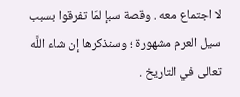لا اجتماع معه . وقصة سبإ لمّا تفرقوا بسبب سيل العرم مشهورة ؛ وسنذكرها إن شاء اللَّه تعالى في التاريخ .